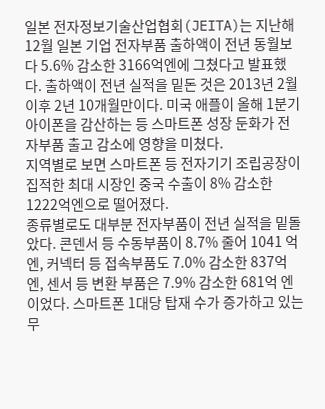일본 전자정보기술산업협회(JEITA)는 지난해 12월 일본 기업 전자부품 출하액이 전년 동월보다 5.6% 감소한 3166억엔에 그쳤다고 발표했다. 출하액이 전년 실적을 밑돈 것은 2013년 2월 이후 2년 10개월만이다. 미국 애플이 올해 1분기 아이폰을 감산하는 등 스마트폰 성장 둔화가 전자부품 출고 감소에 영향을 미쳤다.
지역별로 보면 스마트폰 등 전자기기 조립공장이 집적한 최대 시장인 중국 수출이 8% 감소한 1222억엔으로 떨어졌다.
종류별로도 대부분 전자부품이 전년 실적을 밑돌았다. 콘덴서 등 수동부품이 8.7% 줄어 1041 억엔, 커넥터 등 접속부품도 7.0% 감소한 837억엔, 센서 등 변환 부품은 7.9% 감소한 681억 엔이었다. 스마트폰 1대당 탑재 수가 증가하고 있는 무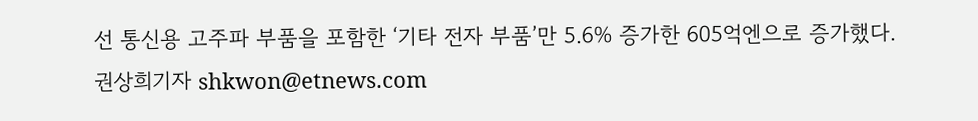선 통신용 고주파 부품을 포함한 ‘기타 전자 부품’만 5.6% 증가한 605억엔으로 증가했다.
권상희기자 shkwon@etnews.com